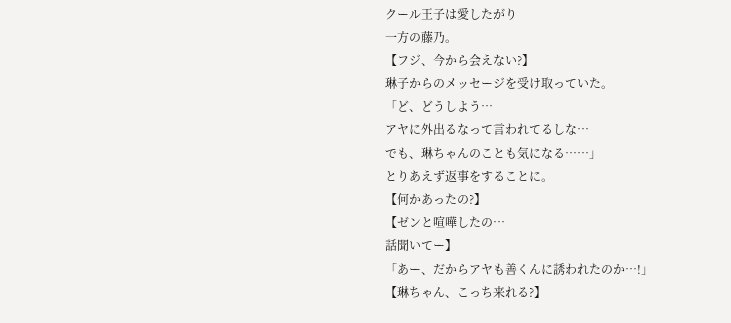クール王子は愛したがり
一方の藤乃。
【フジ、今から会えない?】
琳子からのメッセージを受け取っていた。
「ど、どうしよう…
アヤに外出るなって言われてるしな…
でも、琳ちゃんのことも気になる……」
とりあえず返事をすることに。
【何かあったの?】
【ゼンと喧嘩したの…
話聞いてー】
「あー、だからアヤも善くんに誘われたのか…!」
【琳ちゃん、こっち来れる?】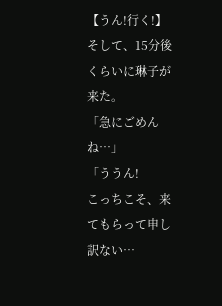【うん!行く!】
そして、15分後くらいに琳子が来た。
「急にごめんね…」
「ううん!
こっちこそ、来てもらって申し訳ない…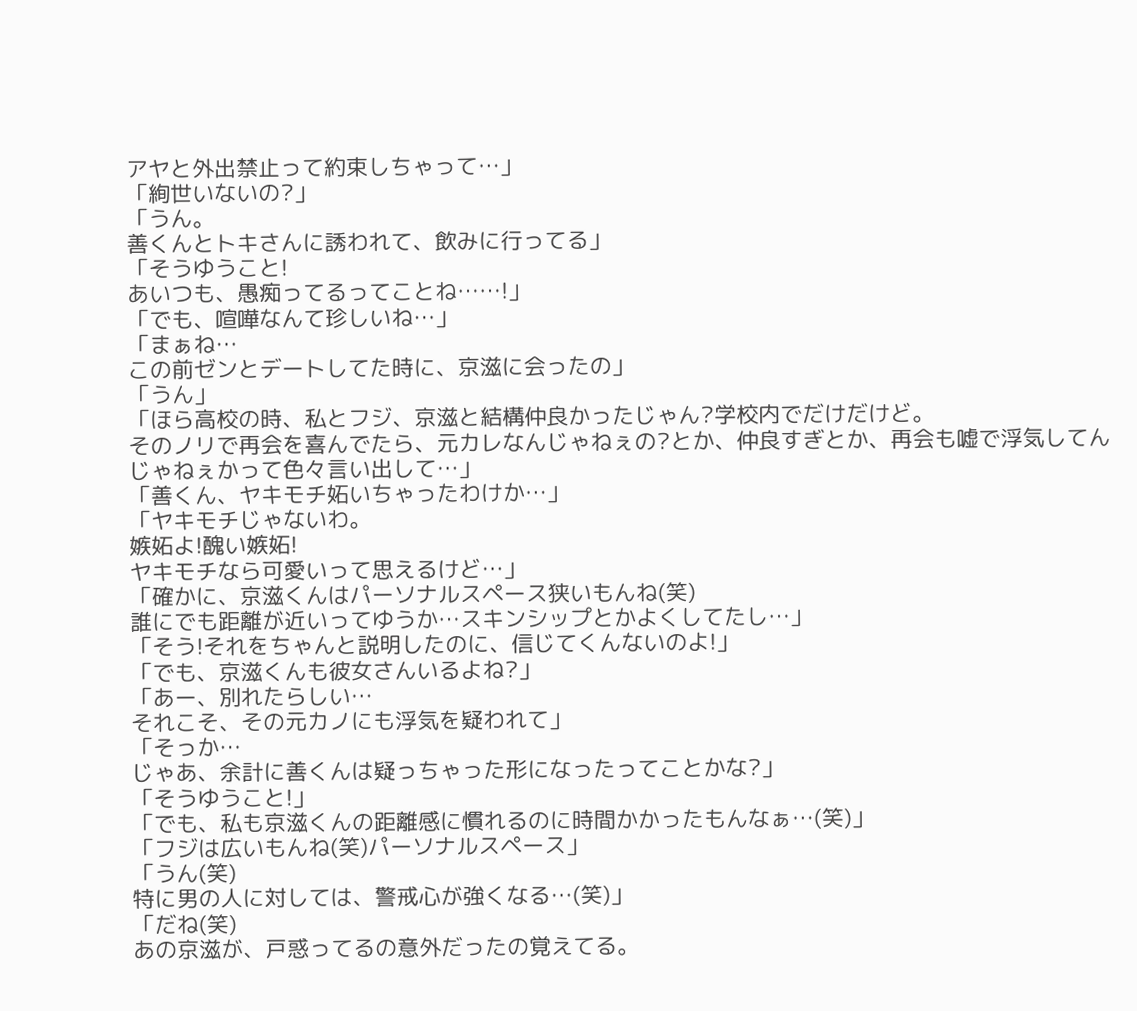アヤと外出禁止って約束しちゃって…」
「絢世いないの?」
「うん。
善くんとトキさんに誘われて、飲みに行ってる」
「そうゆうこと!
あいつも、愚痴ってるってことね……!」
「でも、喧嘩なんて珍しいね…」
「まぁね…
この前ゼンとデートしてた時に、京滋に会ったの」
「うん」
「ほら高校の時、私とフジ、京滋と結構仲良かったじゃん?学校内でだけだけど。
そのノリで再会を喜んでたら、元カレなんじゃねぇの?とか、仲良すぎとか、再会も嘘で浮気してんじゃねぇかって色々言い出して…」
「善くん、ヤキモチ妬いちゃったわけか…」
「ヤキモチじゃないわ。
嫉妬よ!醜い嫉妬!
ヤキモチなら可愛いって思えるけど…」
「確かに、京滋くんはパーソナルスペース狭いもんね(笑)
誰にでも距離が近いってゆうか…スキンシップとかよくしてたし…」
「そう!それをちゃんと説明したのに、信じてくんないのよ!」
「でも、京滋くんも彼女さんいるよね?」
「あー、別れたらしい…
それこそ、その元カノにも浮気を疑われて」
「そっか…
じゃあ、余計に善くんは疑っちゃった形になったってことかな?」
「そうゆうこと!」
「でも、私も京滋くんの距離感に慣れるのに時間かかったもんなぁ…(笑)」
「フジは広いもんね(笑)パーソナルスペース」
「うん(笑)
特に男の人に対しては、警戒心が強くなる…(笑)」
「だね(笑)
あの京滋が、戸惑ってるの意外だったの覚えてる。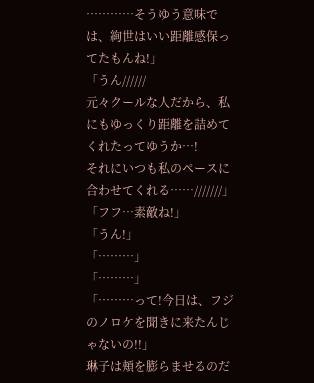…………そうゆう意味では、絢世はいい距離感保ってたもんね!」
「うん//////
元々クールな人だから、私にもゆっくり距離を詰めてくれたってゆうか…!
それにいつも私のペースに合わせてくれる……///////」
「フフ…素敵ね!」
「うん!」
「………」
「………」
「………って!今日は、フジのノロケを聞きに来たんじゃないの!!」
琳子は頬を膨らませるのだ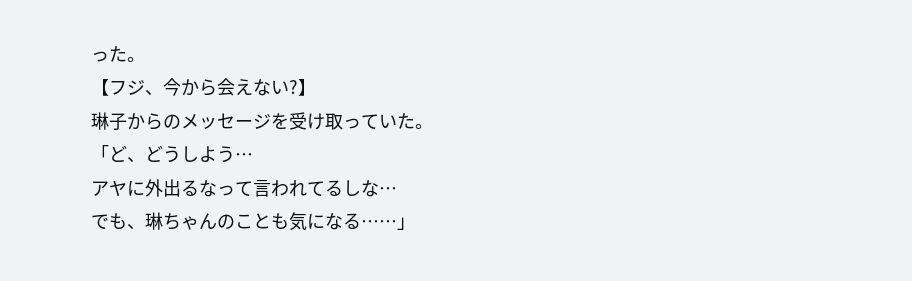った。
【フジ、今から会えない?】
琳子からのメッセージを受け取っていた。
「ど、どうしよう…
アヤに外出るなって言われてるしな…
でも、琳ちゃんのことも気になる……」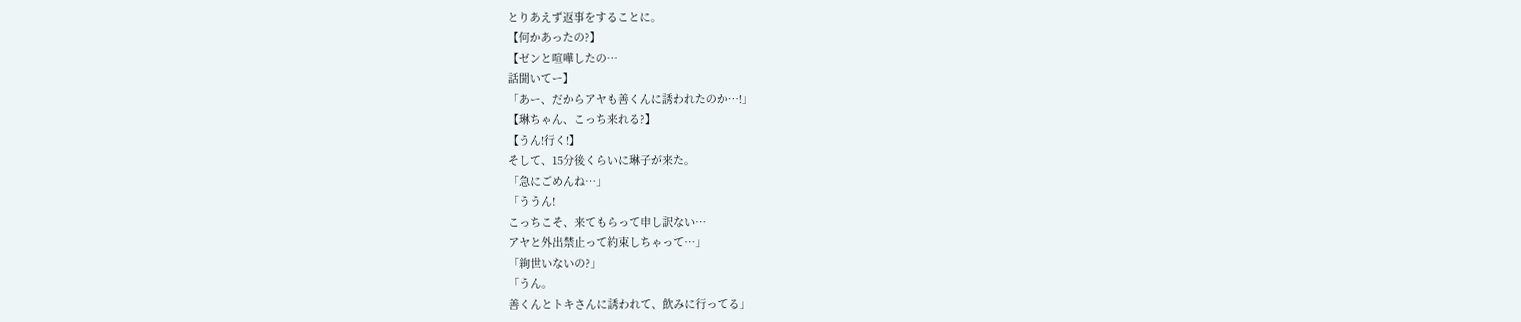とりあえず返事をすることに。
【何かあったの?】
【ゼンと喧嘩したの…
話聞いてー】
「あー、だからアヤも善くんに誘われたのか…!」
【琳ちゃん、こっち来れる?】
【うん!行く!】
そして、15分後くらいに琳子が来た。
「急にごめんね…」
「ううん!
こっちこそ、来てもらって申し訳ない…
アヤと外出禁止って約束しちゃって…」
「絢世いないの?」
「うん。
善くんとトキさんに誘われて、飲みに行ってる」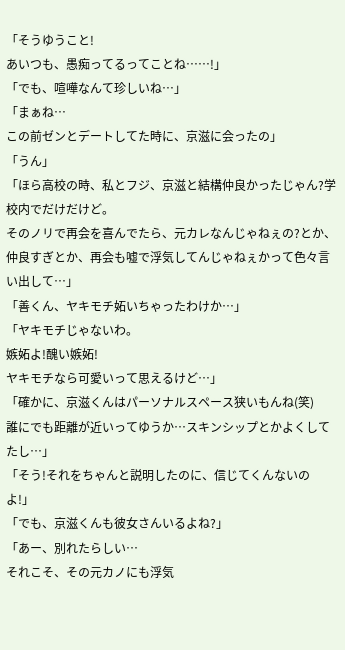「そうゆうこと!
あいつも、愚痴ってるってことね……!」
「でも、喧嘩なんて珍しいね…」
「まぁね…
この前ゼンとデートしてた時に、京滋に会ったの」
「うん」
「ほら高校の時、私とフジ、京滋と結構仲良かったじゃん?学校内でだけだけど。
そのノリで再会を喜んでたら、元カレなんじゃねぇの?とか、仲良すぎとか、再会も嘘で浮気してんじゃねぇかって色々言い出して…」
「善くん、ヤキモチ妬いちゃったわけか…」
「ヤキモチじゃないわ。
嫉妬よ!醜い嫉妬!
ヤキモチなら可愛いって思えるけど…」
「確かに、京滋くんはパーソナルスペース狭いもんね(笑)
誰にでも距離が近いってゆうか…スキンシップとかよくしてたし…」
「そう!それをちゃんと説明したのに、信じてくんないのよ!」
「でも、京滋くんも彼女さんいるよね?」
「あー、別れたらしい…
それこそ、その元カノにも浮気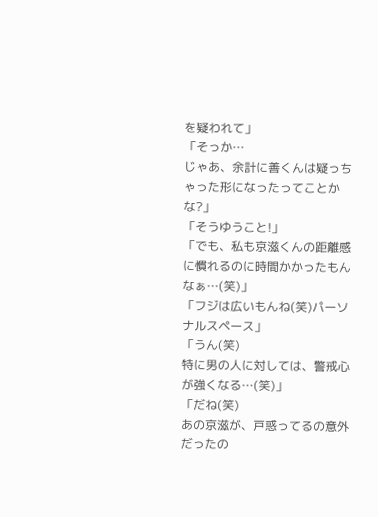を疑われて」
「そっか…
じゃあ、余計に善くんは疑っちゃった形になったってことかな?」
「そうゆうこと!」
「でも、私も京滋くんの距離感に慣れるのに時間かかったもんなぁ…(笑)」
「フジは広いもんね(笑)パーソナルスペース」
「うん(笑)
特に男の人に対しては、警戒心が強くなる…(笑)」
「だね(笑)
あの京滋が、戸惑ってるの意外だったの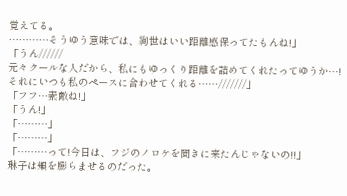覚えてる。
…………そうゆう意味では、絢世はいい距離感保ってたもんね!」
「うん//////
元々クールな人だから、私にもゆっくり距離を詰めてくれたってゆうか…!
それにいつも私のペースに合わせてくれる……///////」
「フフ…素敵ね!」
「うん!」
「………」
「………」
「………って!今日は、フジのノロケを聞きに来たんじゃないの!!」
琳子は頬を膨らませるのだった。